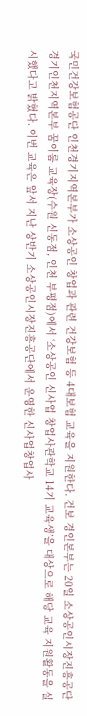국민건강보험공단 인천경기지역본부가 소상공인 창업과 관련 건강보험 등 4대보험 교육을 지원한다. 건보 경인본부는 20일 소상공인시장진흥공단 경기인천지역본부 꿈이룸 교육장(수원 신동점, 인천 부평점)에서 ‘소상공인 신사업 창업사관학교 14기 교육생’을 대상으로 해당 교육 지원활동을 실시했다고 밝혔다. 이번 교육은 앞서 지난 상반기 소상공인시장진흥공단에서 운영한 신사업창업사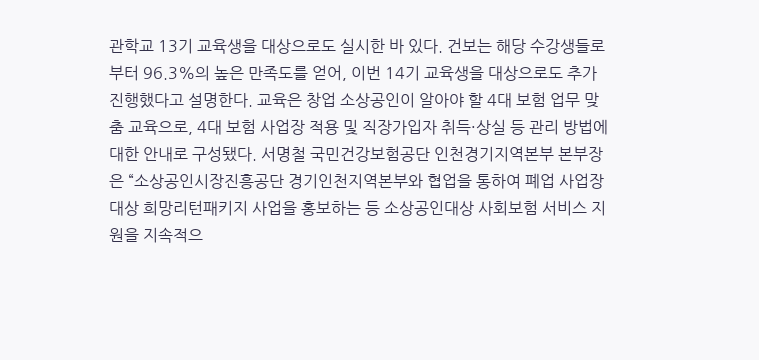관학교 13기 교육생을 대상으로도 실시한 바 있다. 건보는 해당 수강생들로부터 96.3%의 높은 만족도를 얻어, 이번 14기 교육생을 대상으로도 추가 진행했다고 설명한다. 교육은 창업 소상공인이 알아야 할 4대 보험 업무 맞춤 교육으로, 4대 보험 사업장 적용 및 직장가입자 취득·상실 등 관리 방법에 대한 안내로 구성됐다. 서명철 국민건강보험공단 인천경기지역본부 본부장은 “소상공인시장진흥공단 경기인천지역본부와 협업을 통하여 폐업 사업장 대상 희망리턴패키지 사업을 홍보하는 등 소상공인대상 사회보험 서비스 지원을 지속적으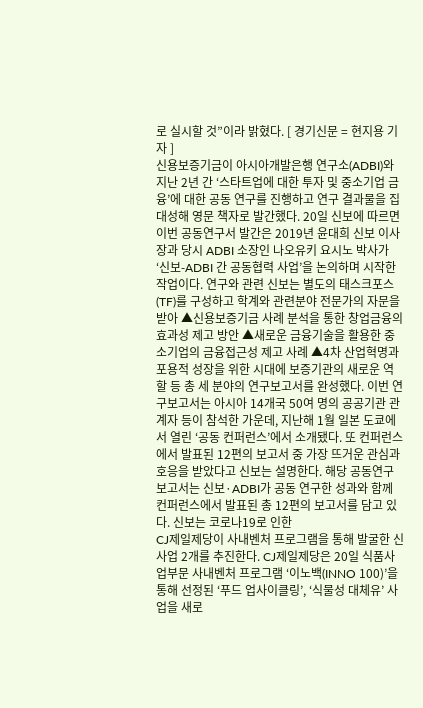로 실시할 것”이라 밝혔다. [ 경기신문 = 현지용 기자 ]
신용보증기금이 아시아개발은행 연구소(ADBI)와 지난 2년 간 ‘스타트업에 대한 투자 및 중소기업 금융’에 대한 공동 연구를 진행하고 연구 결과물을 집대성해 영문 책자로 발간했다. 20일 신보에 따르면 이번 공동연구서 발간은 2019년 윤대희 신보 이사장과 당시 ADBI 소장인 나오유키 요시노 박사가 ‘신보-ADBI 간 공동협력 사업’을 논의하며 시작한 작업이다. 연구와 관련 신보는 별도의 태스크포스(TF)를 구성하고 학계와 관련분야 전문가의 자문을 받아 ▲신용보증기금 사례 분석을 통한 창업금융의 효과성 제고 방안 ▲새로운 금융기술을 활용한 중소기업의 금융접근성 제고 사례 ▲4차 산업혁명과 포용적 성장을 위한 시대에 보증기관의 새로운 역할 등 총 세 분야의 연구보고서를 완성했다. 이번 연구보고서는 아시아 14개국 50여 명의 공공기관 관계자 등이 참석한 가운데, 지난해 1월 일본 도쿄에서 열린 ‘공동 컨퍼런스’에서 소개됐다. 또 컨퍼런스에서 발표된 12편의 보고서 중 가장 뜨거운 관심과 호응을 받았다고 신보는 설명한다. 해당 공동연구보고서는 신보·ADBI가 공동 연구한 성과와 함께 컨퍼런스에서 발표된 총 12편의 보고서를 담고 있다. 신보는 코로나19로 인한
CJ제일제당이 사내벤처 프로그램을 통해 발굴한 신사업 2개를 추진한다. CJ제일제당은 20일 식품사업부문 사내벤처 프로그램 ‘이노백(INNO 100)’을 통해 선정된 ‘푸드 업사이클링’, ‘식물성 대체유’ 사업을 새로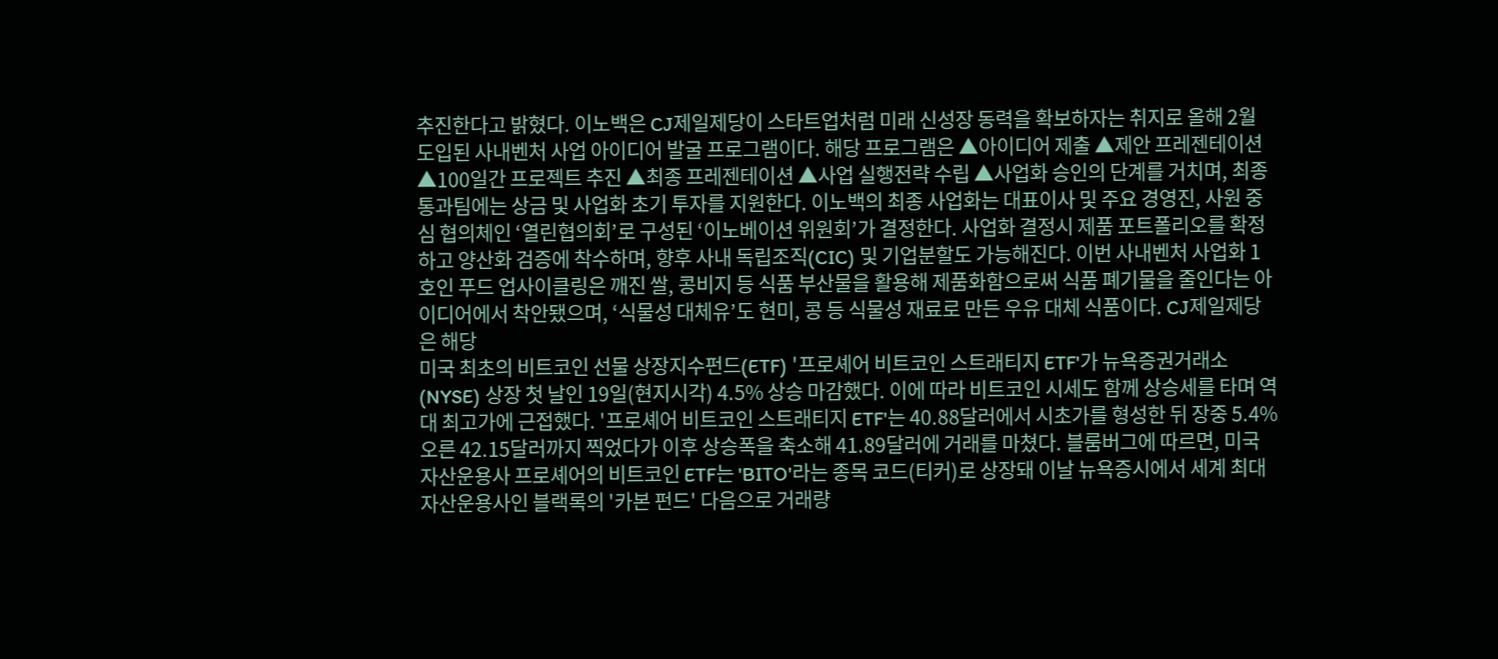추진한다고 밝혔다. 이노백은 CJ제일제당이 스타트업처럼 미래 신성장 동력을 확보하자는 취지로 올해 2월 도입된 사내벤처 사업 아이디어 발굴 프로그램이다. 해당 프로그램은 ▲아이디어 제출 ▲제안 프레젠테이션 ▲100일간 프로젝트 추진 ▲최종 프레젠테이션 ▲사업 실행전략 수립 ▲사업화 승인의 단계를 거치며, 최종 통과팀에는 상금 및 사업화 초기 투자를 지원한다. 이노백의 최종 사업화는 대표이사 및 주요 경영진, 사원 중심 협의체인 ‘열린협의회’로 구성된 ‘이노베이션 위원회’가 결정한다. 사업화 결정시 제품 포트폴리오를 확정하고 양산화 검증에 착수하며, 향후 사내 독립조직(CIC) 및 기업분할도 가능해진다. 이번 사내벤처 사업화 1호인 푸드 업사이클링은 깨진 쌀, 콩비지 등 식품 부산물을 활용해 제품화함으로써 식품 폐기물을 줄인다는 아이디어에서 착안됐으며, ‘식물성 대체유’도 현미, 콩 등 식물성 재료로 만든 우유 대체 식품이다. CJ제일제당은 해당
미국 최초의 비트코인 선물 상장지수펀드(ETF) '프로셰어 비트코인 스트래티지 ETF'가 뉴욕증권거래소(NYSE) 상장 첫 날인 19일(현지시각) 4.5% 상승 마감했다. 이에 따라 비트코인 시세도 함께 상승세를 타며 역대 최고가에 근접했다. '프로셰어 비트코인 스트래티지 ETF'는 40.88달러에서 시초가를 형성한 뒤 장중 5.4% 오른 42.15달러까지 찍었다가 이후 상승폭을 축소해 41.89달러에 거래를 마쳤다. 블룸버그에 따르면, 미국 자산운용사 프로셰어의 비트코인 ETF는 'BITO'라는 종목 코드(티커)로 상장돼 이날 뉴욕증시에서 세계 최대 자산운용사인 블랙록의 '카본 펀드' 다음으로 거래량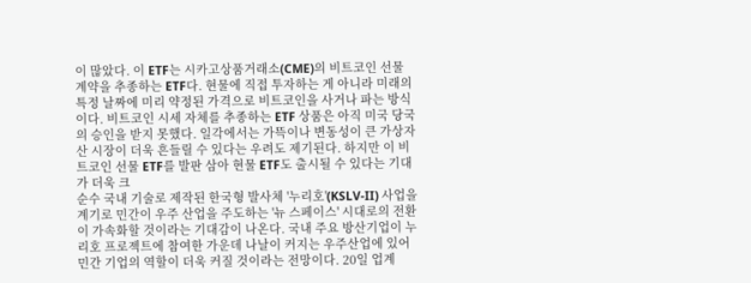이 많았다. 이 ETF는 시카고상품거래소(CME)의 비트코인 선물 계약을 추종하는 ETF다. 현물에 직접 투자하는 게 아니라 미래의 특정 날짜에 미리 약정된 가격으로 비트코인을 사거나 파는 방식이다. 비트코인 시세 자체를 추종하는 ETF 상품은 아직 미국 당국의 승인을 받지 못했다. 일각에서는 가뜩이나 변동성이 큰 가상자산 시장이 더욱 흔들릴 수 있다는 우려도 제기된다. 하지만 이 비트코인 선물 ETF를 발판 삼아 현물 ETF도 출시될 수 있다는 기대가 더욱 크
순수 국내 기술로 제작된 한국형 발사체 '누리호'(KSLV-II) 사업을 계기로 민간이 우주 산업을 주도하는 '뉴 스페이스' 시대로의 전환이 가속화할 것이라는 기대감이 나온다. 국내 주요 방산기업이 누리호 프로젝트에 참여한 가운데 나날이 커지는 우주산업에 있어 민간 기업의 역할이 더욱 커질 것이라는 전망이다. 20일 업계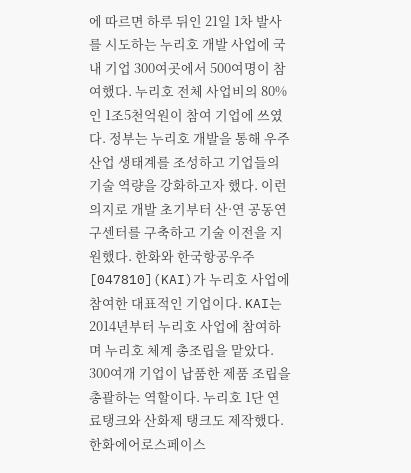에 따르면 하루 뒤인 21일 1차 발사를 시도하는 누리호 개발 사업에 국내 기업 300여곳에서 500여명이 참여했다. 누리호 전체 사업비의 80%인 1조5천억원이 참여 기업에 쓰였다. 정부는 누리호 개발을 통해 우주 산업 생태계를 조성하고 기업들의 기술 역량을 강화하고자 했다. 이런 의지로 개발 초기부터 산·연 공동연구센터를 구축하고 기술 이전을 지원했다. 한화와 한국항공우주[047810](KAI)가 누리호 사업에 참여한 대표적인 기업이다. KAI는 2014년부터 누리호 사업에 참여하며 누리호 체계 총조립을 맡았다. 300여개 기업이 납품한 제품 조립을 총괄하는 역할이다. 누리호 1단 연료탱크와 산화제 탱크도 제작했다. 한화에어로스페이스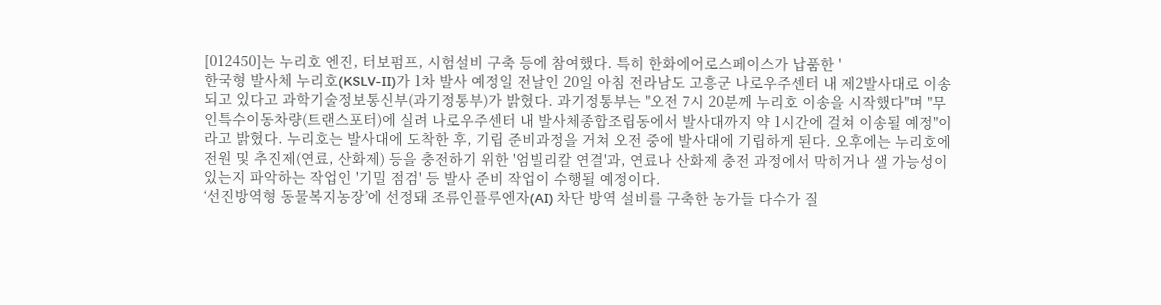[012450]는 누리호 엔진, 터보펌프, 시험설비 구축 등에 참여했다. 특히 한화에어로스페이스가 납품한 '
한국형 발사체 누리호(KSLV-II)가 1차 발사 예정일 전날인 20일 아침 전라남도 고흥군 나로우주센터 내 제2발사대로 이송되고 있다고 과학기술정보통신부(과기정통부)가 밝혔다. 과기정통부는 "오전 7시 20분께 누리호 이송을 시작했다"며 "무인특수이동차량(트랜스포터)에 실려 나로우주센터 내 발사체종합조립동에서 발사대까지 약 1시간에 걸쳐 이송될 예정"이라고 밝혔다. 누리호는 발사대에 도착한 후, 기립 준비과정을 거쳐 오전 중에 발사대에 기립하게 된다. 오후에는 누리호에 전원 및 추진제(연료, 산화제) 등을 충전하기 위한 '엄빌리칼 연결'과, 연료나 산화제 충전 과정에서 막히거나 샐 가능성이 있는지 파악하는 작업인 '기밀 점검' 등 발사 준비 작업이 수행될 예정이다.
‘선진방역형 동물복지농장’에 선정돼 조류인플루엔자(AI) 차단 방역 설비를 구축한 농가들 다수가 질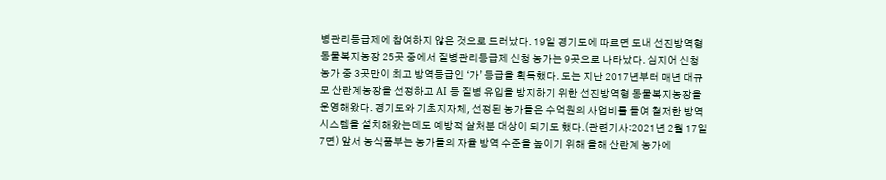병관리등급제에 참여하지 않은 것으로 드러났다. 19일 경기도에 따르면 도내 선진방역형 동물복지농장 25곳 중에서 질병관리등급제 신청 농가는 9곳으로 나타났다. 심지어 신청 농가 중 3곳만이 최고 방역등급인 ‘가’ 등급을 획득했다. 도는 지난 2017년부터 매년 대규모 산란계농장을 선정하고 AI 등 질병 유입을 방지하기 위한 선진방역형 동물복지농장을 운영해왔다. 경기도와 기초지자체, 선정된 농가들은 수억원의 사업비를 들여 철저한 방역시스템을 설치해왔는데도 예방적 살처분 대상이 되기도 했다.(관련기사:2021년 2월 17일 7면) 앞서 농식품부는 농가들의 자율 방역 수준을 높이기 위해 올해 산란계 농가에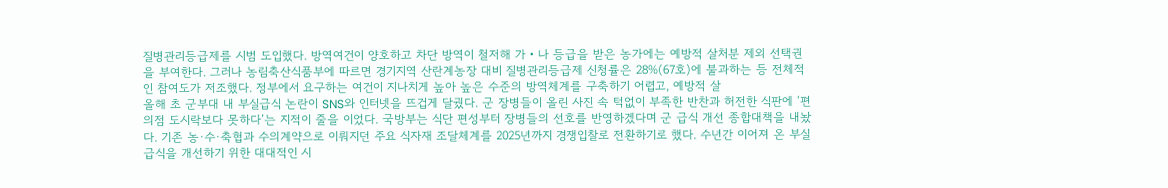질병관리등급제를 시범 도입했다. 방역여건이 양호하고 차단 방역이 철저해 가‧나 등급을 받은 농가에는 예방적 살처분 제외 선택권을 부여한다. 그러나 농림축산식품부에 따르면 경기지역 산란계농장 대비 질병관리등급제 신청률은 28%(67호)에 불과하는 등 전체적인 참여도가 저조했다. 정부에서 요구하는 여건이 지나치게 높아 높은 수준의 방역체계를 구축하기 어렵고, 예방적 살
올해 초 군부대 내 부실급식 논란이 SNS와 인터넷을 뜨겁게 달궜다. 군 장병들이 올린 사진 속 턱없이 부족한 반찬과 허전한 식판에 ‘편의점 도시락보다 못하다’는 지적이 줄을 이었다. 국방부는 식단 편성부터 장병들의 선호를 반영하겠다며 군 급식 개선 종합대책을 내놨다. 기존 농·수·축협과 수의계약으로 이뤄지던 주요 식자재 조달체계를 2025년까지 경쟁입찰로 전환하기로 했다. 수년간 이어져 온 부실 급식을 개선하기 위한 대대적인 시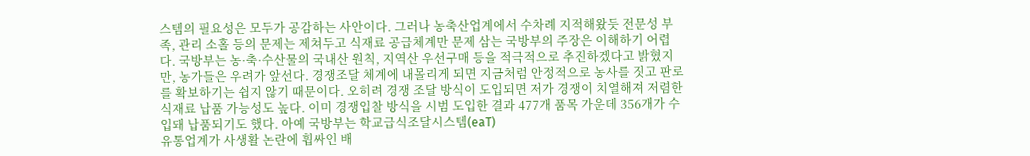스템의 필요성은 모두가 공감하는 사안이다. 그러나 농축산업계에서 수차례 지적해왔듯 전문성 부족, 관리 소홀 등의 문제는 제쳐두고 식재료 공급체계만 문제 삼는 국방부의 주장은 이해하기 어렵다. 국방부는 농·축·수산물의 국내산 원칙, 지역산 우선구매 등을 적극적으로 추진하겠다고 밝혔지만, 농가들은 우려가 앞선다. 경쟁조달 체계에 내몰리게 되면 지금처럼 안정적으로 농사를 짓고 판로를 확보하기는 쉽지 않기 때문이다. 오히려 경쟁 조달 방식이 도입되면 저가 경쟁이 치열해져 저렴한 식재료 납품 가능성도 높다. 이미 경쟁입찰 방식을 시범 도입한 결과 477개 품목 가운데 356개가 수입돼 납품되기도 했다. 아예 국방부는 학교급식조달시스템(eaT)
유통업계가 사생활 논란에 휩싸인 배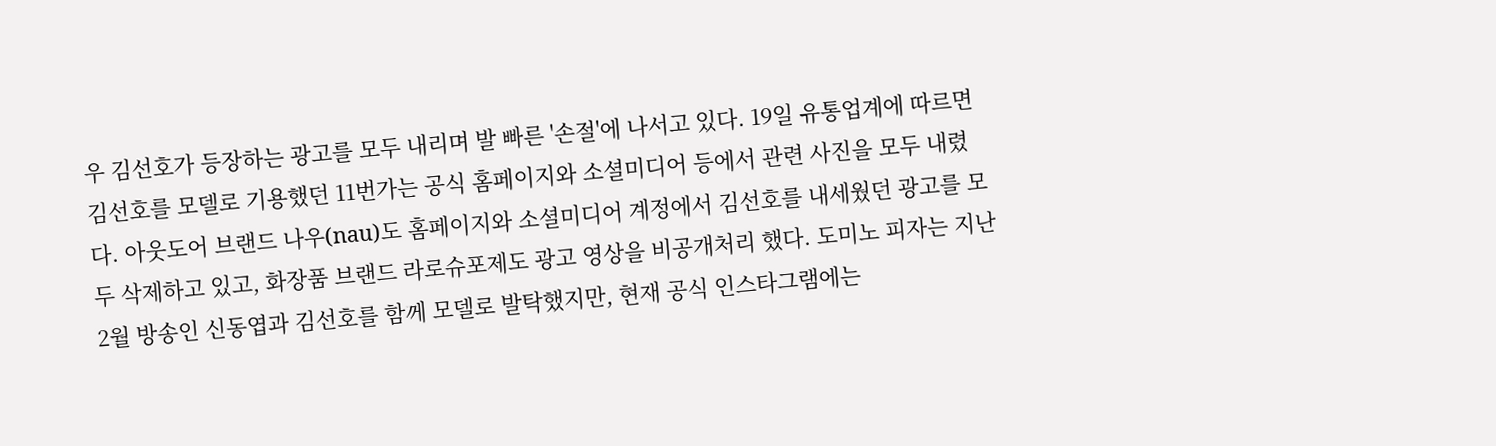우 김선호가 등장하는 광고를 모두 내리며 발 빠른 '손절'에 나서고 있다. 19일 유통업계에 따르면 김선호를 모델로 기용했던 11번가는 공식 홈페이지와 소셜미디어 등에서 관련 사진을 모두 내렸다. 아웃도어 브랜드 나우(nau)도 홈페이지와 소셜미디어 계정에서 김선호를 내세웠던 광고를 모두 삭제하고 있고, 화장품 브랜드 라로슈포제도 광고 영상을 비공개처리 했다. 도미노 피자는 지난 2월 방송인 신동엽과 김선호를 함께 모델로 발탁했지만, 현재 공식 인스타그램에는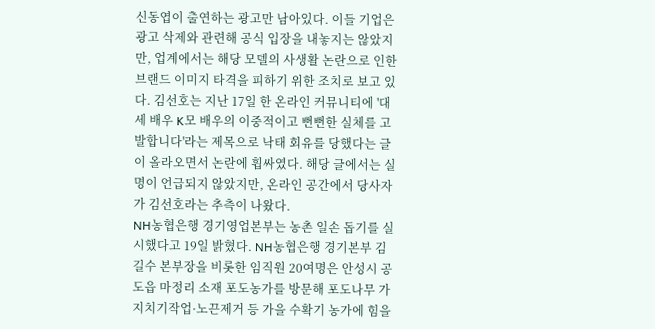신동엽이 출연하는 광고만 남아있다. 이들 기업은 광고 삭제와 관련해 공식 입장을 내놓지는 않았지만, 업계에서는 해당 모델의 사생활 논란으로 인한 브랜드 이미지 타격을 피하기 위한 조치로 보고 있다. 김선호는 지난 17일 한 온라인 커뮤니티에 '대세 배우 K모 배우의 이중적이고 뻔뻔한 실체를 고발합니다'라는 제목으로 낙태 회유를 당했다는 글이 올라오면서 논란에 휩싸였다. 해당 글에서는 실명이 언급되지 않았지만, 온라인 공간에서 당사자가 김선호라는 추측이 나왔다.
NH농협은행 경기영업본부는 농촌 일손 돕기를 실시했다고 19일 밝혔다. NH농협은행 경기본부 김길수 본부장을 비롯한 임직원 20여명은 안성시 공도읍 마정리 소재 포도농가를 방문해 포도나무 가지치기작업·노끈제거 등 가을 수확기 농가에 힘을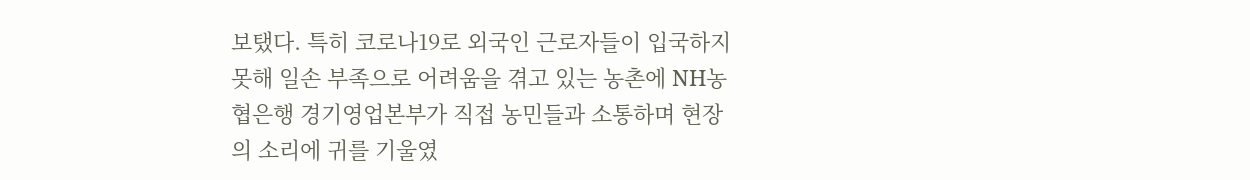보탰다. 특히 코로나19로 외국인 근로자들이 입국하지 못해 일손 부족으로 어려움을 겪고 있는 농촌에 NH농협은행 경기영업본부가 직접 농민들과 소통하며 현장의 소리에 귀를 기울였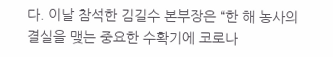다. 이날 참석한 김길수 본부장은 “한 해 농사의 결실을 맺는 중요한 수확기에 코로나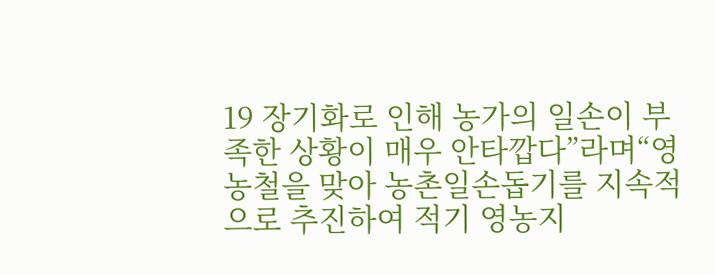19 장기화로 인해 농가의 일손이 부족한 상황이 매우 안타깝다”라며“영농철을 맞아 농촌일손돕기를 지속적으로 추진하여 적기 영농지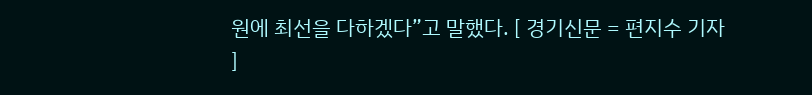원에 최선을 다하겠다”고 말했다. [ 경기신문 = 편지수 기자 ]